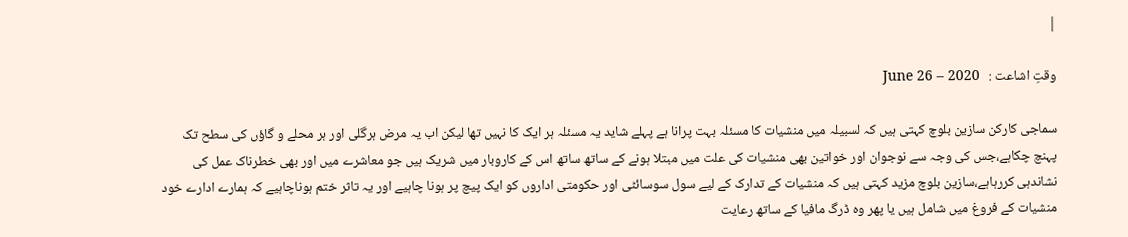|

وقتِ اشاعت :   June 26 – 2020

سماجی کارکن سازین بلوچ کہتی ہیں کہ لسبیلہ میں منشیات کا مسئلہ بہت پرانا ہے پہلے شاید یہ مسئلہ ہر ایک کا نہیں تھا لیکن اب یہ مرض ہرگلی اور ہر محلے و گاؤں کی سطح تک پہنچ چکاہے،جس کی وجہ سے نوجوان اور خواتین بھی منشیات کی علت میں مبتلا ہونے کے ساتھ ساتھ اس کے کاروبار میں شریک ہیں جو معاشرے میں اور بھی خطرناک عمل کی نشاندہی کررہاہے،سازین بلوچ مزید کہتی ہیں کہ منشیات کے تدارک کے لیے سول سوسائٹی اور حکومتی اداروں کو ایک پیچ پر ہونا چاہیے اور یہ تاثر ختم ہوناچاہیے کہ ہمارے ادارے خود منشیات کے فروغ میں شامل ہیں یا پھر وہ ڈرگ مافیا کے ساتھ رعایت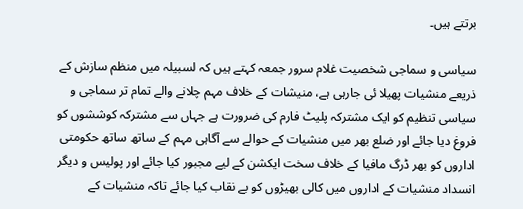برتتے ہیں۔

سیاسی و سماجی شخصیت غلام سرور جمعہ کہتے ہیں کہ لسبیلہ میں منظم سازش کے ذریعے منشیات پھیلا ئی جارہی ہے، منیشات کے خلاف مہم چلانے والے تمام تر سماجی و سیاسی تنظیم کو ایک مشترکہ پلیٹ فارم کی ضرورت ہے جہاں سے مشترکہ کوششوں کو فروغ دیا جائے اور ضلع بھر میں منشیات کے حوالے سے آگاہی مہم کے ساتھ ساتھ حکومتی اداروں کو بھر ڈرگ مافیا کے خلاف سخت ایکشن کے لیے مجبور کیا جائے اور پولیس و دیگر انسداد منشیات کے اداروں میں کالی بھیڑوں کو بے نقاب کیا جائے تاکہ منشیات کے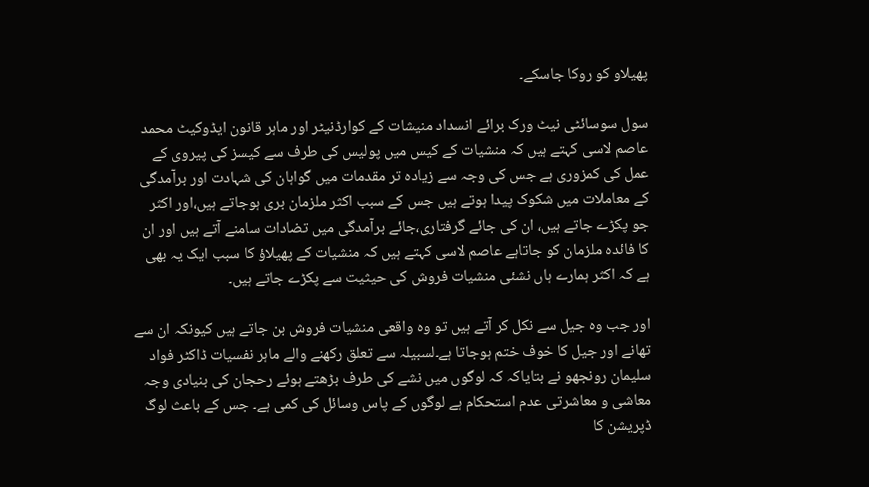پھیلاو کو روکا جاسکے۔

سول سوسائٹی نیٹ ورک برائے انسداد منیشات کے کوارڈنیٹر اور ماہر قانون ایڈوکیٹ محمد عاصم لاسی کہتے ہیں کہ منشیات کے کیس میں پولیس کی طرف سے کیسز کی پیروی کے عمل کی کمزوری ہے جس کی وجہ سے زیادہ تر مقدمات میں گواہان کی شہادت اور برآمدگی کے معاملات میں شکوک پیدا ہوتے ہیں جس کے سبب اکثر ملزمان بری ہوجاتے ہیں،اور اکثر جو پکڑے جاتے ہیں، ان کی جائے گرفتاری،جائے برآمدگی میں تضادات سامنے آتے ہیں اور ان کا فائدہ ملزمان کو جاتاہے عاصم لاسی کہتے ہیں کہ منشیات کے پھیلاؤ کا سبب ایک یہ بھی ہے کہ اکثر ہمارے ہاں نشئی منشیات فروش کی حیثیت سے پکڑے جاتے ہیں۔

اور جب وہ جیل سے نکل کر آتے ہیں تو وہ واقعی منشیات فروش بن جاتے ہیں کیونکہ ان سے تھانے اور جیل کا خوف ختم ہوجاتا ہے۔لسبیلہ سے تعلق رکھنے والے ماہر نفسیات ڈاکٹر فواد سلیمان رونجھو نے بتایاکہ کہ لوگوں میں نشے کی طرف بڑھتے ہوئے رحجان کی بنیادی وجہ معاشی و معاشرتی عدم استحکام ہے لوگوں کے پاس وسائل کی کمی ہے۔ جس کے باعث لوگ ڈپریشن کا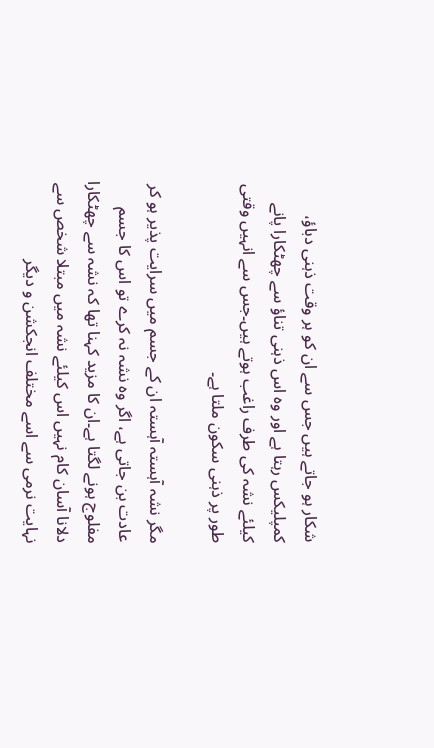شکار ہو جاتے ہیں جس سے ان کو ہر وقت ذہنی دباؤ، کمپلیکس رہتا ہے اور وہ اس ذہنی تناؤ سے چھٹکارا پانے کیلئے نشہ کی طرف راغب ہوتے ہیں۔جس سے انہیں وقتی طور پر ذہنی سکون ملتا ہے۔

مگر نشہ آہستہ آہستہ ان کے جسم میں سرایت پذیر ہو کر عادت بن جاتی ہے، اگر وہ نشہ نہ کرے تو اس کا جسم مفلوج ہونے لگتا ہے۔ان کا مزید کہنا تھا کہ نشہ سے چھٹکارا دلانا آسان کام نہیں اس کیلئے نشہ میں مبتلا شخص سے نہایت نرمی سے اسے مختلف انجکشن و دیگر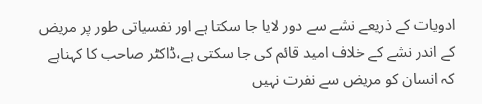ادویات کے ذریعے نشے سے دور لایا جا سکتا ہے اور نفسیاتی طور پر مریض کے اندر نشے کے خلاف امید قائم کی جا سکتی ہے،ڈاکٹر صاحب کا کہناہے کہ انسان کو مریض سے نفرت نہیں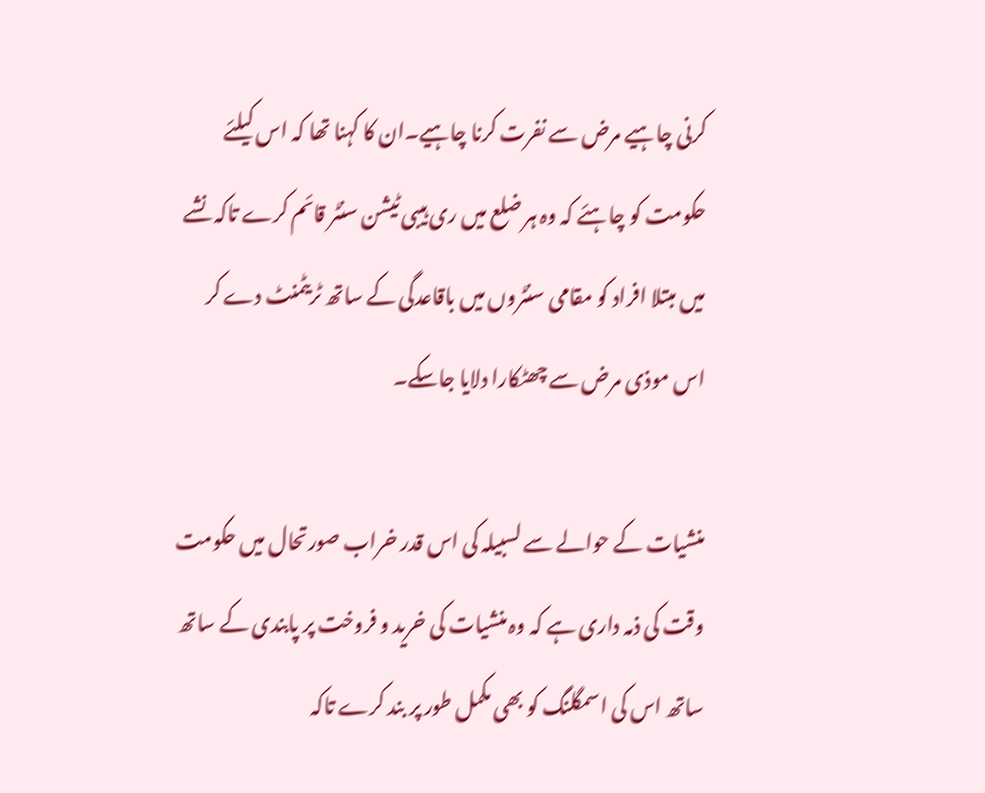کرنی چاہیے مرض سے نفرت کرنا چاہیے۔ان کا کہنا تھا کہ اس کیلئے حکومت کو چاہئے کہ وہ ہر ضلع میں ری ہیبی ٹیشن سنٹر قائم کرے تاکہ نشے میں مبتلا افراد کو مقامی سنٹروں میں باقاعدگی کے ساتھ ٹریٹمنٹ دے کر اس موذی مرض سے چھٹکارا دلایا جاسکے۔

منشیات کے حوالے سے لسبیلہ کی اس قدر خراب صورتحال میں حکومت وقت کی ذمہ داری ہے کہ وہ منشیات کی خرید و فروخت پر پابندی کے ساتھ ساتھ اس کی اسمگلنگ کو بھی مکمل طور پر بند کرے تاکہ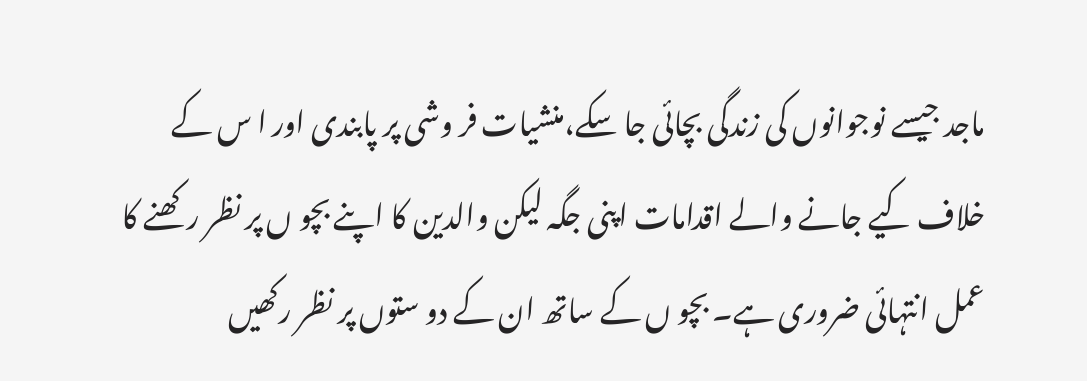ماجد جیسے نوجوانوں کی زندگی بچائی جا سکے،منشیات فر وشی پر پابندی اور ا س کے خلاف کیے جانے والے اقدامات اپنی جگہ لیکن والدین کا اپنے بچو ں پر نظر رکھنے کا عمل انتہائی ضروری ہے۔ بچو ں کے ساتھ ان کے دو ستوں پر نظر رکھیں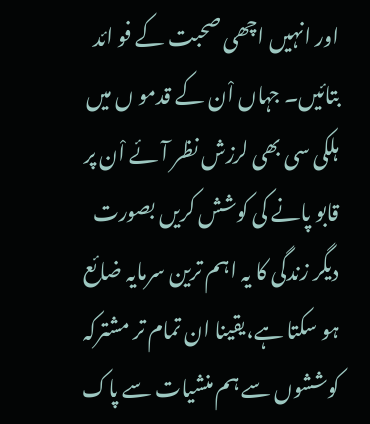اور انہیں اچھی صحبت کے فو ائد بتائیں۔ جہاں اْن کے قدمو ں میں ہلکی سی بھی لرزش نظر آئے اْن پر قابو پانے کی کوشش کریں بصورت دیگر زندگی کا یہ اہم ترین سرمایہ ضائع ہو سکتا ہے،یقینا ان تمام تر مشترکہ کوششوں سے ہم منشیات سے پاک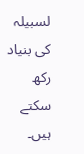لسبیلہ کی بنیاد رکھ سکتے ہیں۔